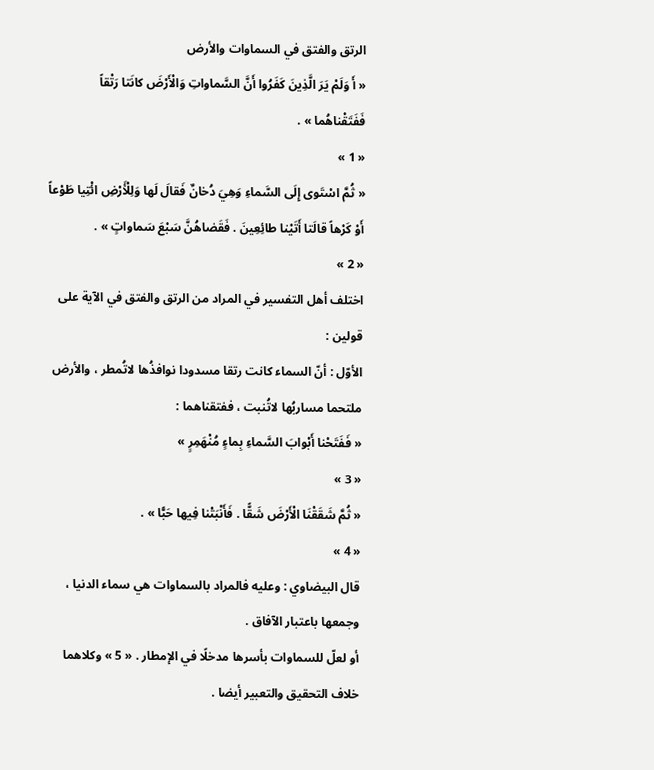الرتق والفتق في السماوات والأرض
« أَ وَلَمْ يَرَ الَّذِينَ كَفَرُوا أَنَّ السَّماواتِ وَالْأَرْضَ كانَتا رَتْقاً فَفَتَقْناهُما » .
« 1 »
« ثُمَّ اسْتَوى إِلَى السَّماءِ وَهِيَ دُخانٌ فَقالَ لَها وَلِلْأَرْضِ ائْتِيا طَوْعاً
أَوْ كَرْهاً قالَتا أَتَيْنا طائِعِينَ . فَقَضاهُنَّ سَبْعَ سَماواتٍ » .
« 2 »
اختلف أهل التفسير في المراد من الرتق والفتق في الآية على قولين :
الأوّل : أنّ السماء كانت رتقا مسدودا نوافذُها لاتُمطر ، والأرض ملتحما مساربُها لاتُنبت ، ففتقناهما :
« فَفَتَحْنا أَبْوابَ السَّماءِ بِماءٍ مُنْهَمِرٍ »
« 3 »
« ثُمَّ شَقَقْنَا الْأَرْضَ شَقًّا . فَأَنْبَتْنا فِيها حَبًّا » .
« 4 »
قال البيضاوي : وعليه فالمراد بالسماوات هي سماء الدنيا ، وجمعها باعتبار الآفاق .
أو لعلّ للسماوات بأسرها مدخلًا في الإمطار . « 5 » وكلاهما خلاف التحقيق والتعبير أيضا .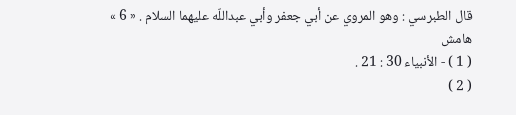قال الطبرسي : وهو المروي عن أبي جعفر وأبي عبداللّه عليهما السلام . « 6 »
هامش
( 1 ) - الأنبياء 30 : 21 .
( 2 )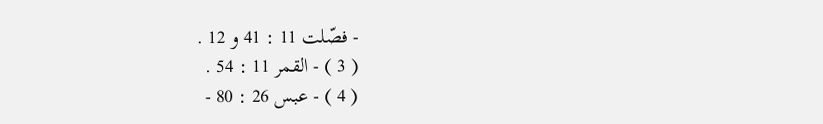- فصّلت 11 : 41 و 12 .
( 3 ) - القمر 11 : 54 .
( 4 ) - عبس 26 : 80 -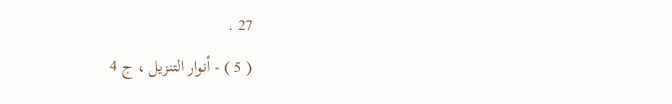27 .
( 5 ) - أنوار التنزيل ، ج 4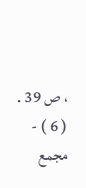، ص 39 .
( 6 ) - مجمع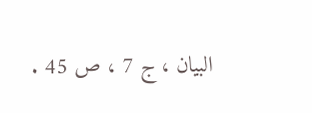البيان ، ج 7 ، ص 45 .